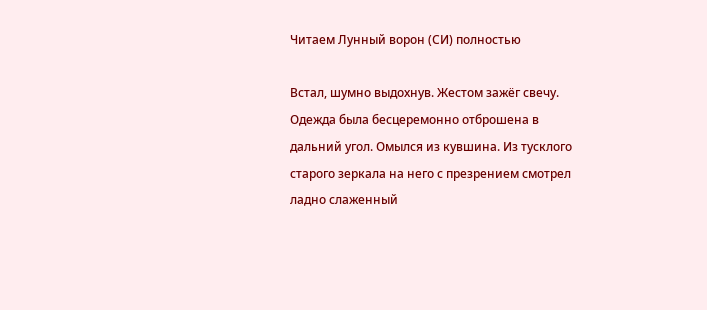Читаем Лунный ворон (СИ) полностью

Встал, шумно выдохнув. Жестом зажёг свечу. Одежда была бесцеремонно отброшена в дальний угол. Омылся из кувшина. Из тусклого старого зеркала на него с презрением смотрел ладно слаженный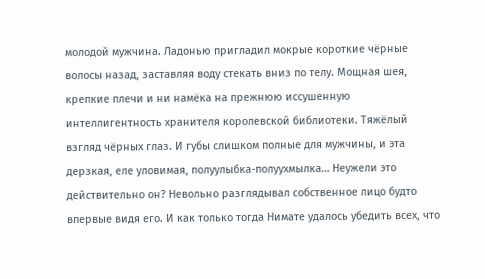молодой мужчина. Ладонью пригладил мокрые короткие чёрные волосы назад, заставляя воду стекать вниз по телу. Мощная шея, крепкие плечи и ни намёка на прежнюю иссушенную интеллигентность хранителя королевской библиотеки. Тяжёлый взгляд чёрных глаз. И губы слишком полные для мужчины, и эта дерзкая, еле уловимая, полуулыбка-полуухмылка… Неужели это действительно он? Невольно разглядывал собственное лицо будто впервые видя его. И как только тогда Нимате удалось убедить всех, что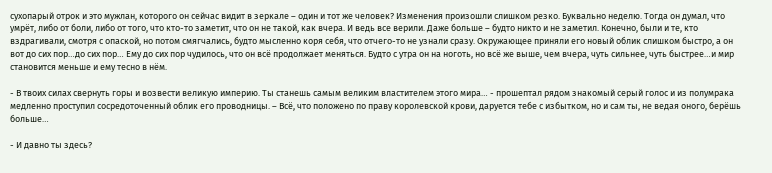сухопарый отрок и это мужлан, которого он сейчас видит в зеркале – один и тот же человек? Изменения произошли слишком резко. Буквально неделю. Тогда он думал, что умрёт, либо от боли, либо от того, что кто-то заметит, что он не такой, как вчера. И ведь все верили. Даже больше – будто никто и не заметил. Конечно, были и те, кто вздрагивали, смотря с опаской, но потом смягчались, будто мысленно коря себя, что отчего-то не узнали сразу. Окружающее приняли его новый облик слишком быстро, а он вот до сих пор…до сих пор… Ему до сих пор чудилось, что он всё продолжает меняться. Будто с утра он на ноготь, но всё же выше, чем вчера, чуть сильнее, чуть быстрее…и мир становится меньше и ему тесно в нём.

- В твоих силах свернуть горы и возвести великую империю. Ты станешь самым великим властителем этого мира… - прошептал рядом знакомый серый голос и из полумрака медленно проступил сосредоточенный облик его проводницы. – Всё, что положено по праву королевской крови, даруется тебе с избытком, но и сам ты, не ведая оного, берёшь больше…

- И давно ты здесь?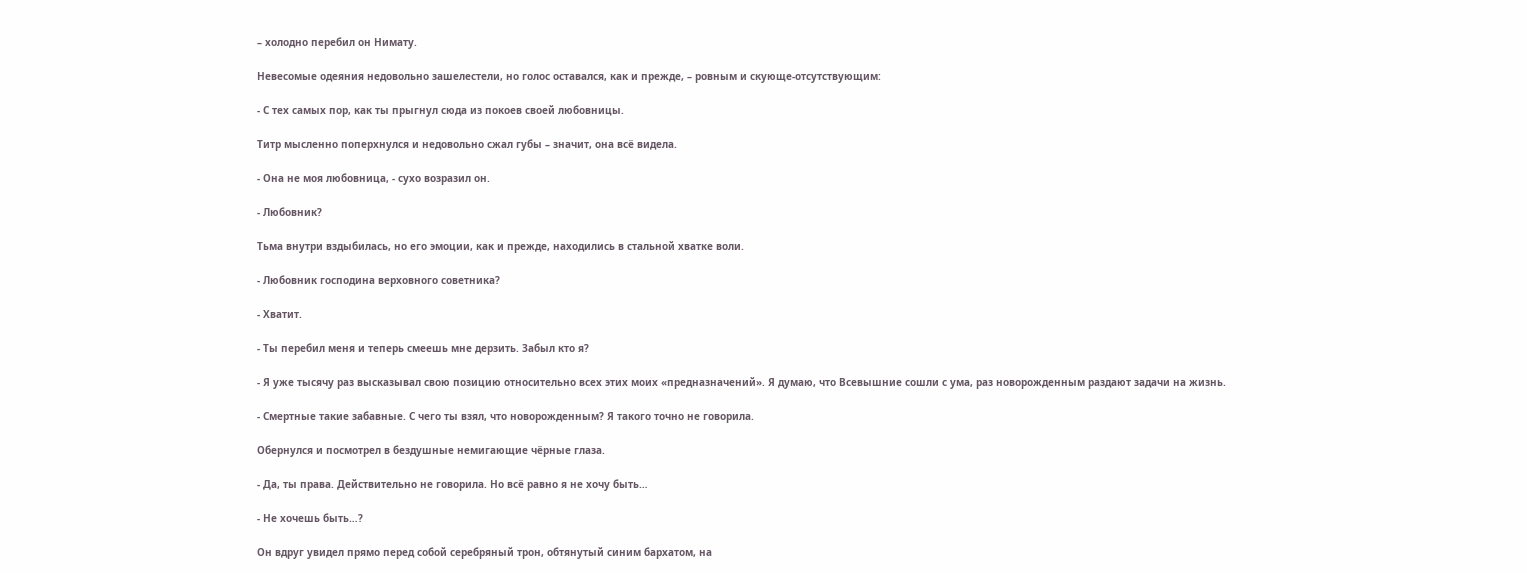– холодно перебил он Нимату.

Невесомые одеяния недовольно зашелестели, но голос оставался, как и прежде, – ровным и скующе-отсутствующим:

- С тех самых пор, как ты прыгнул сюда из покоев своей любовницы.

Титр мысленно поперхнулся и недовольно сжал губы – значит, она всё видела.

- Она не моя любовница, - сухо возразил он.

- Любовник?

Тьма внутри вздыбилась, но его эмоции, как и прежде, находились в стальной хватке воли.

- Любовник господина верховного советника?

- Хватит.

- Ты перебил меня и теперь смеешь мне дерзить. Забыл кто я?

- Я уже тысячу раз высказывал свою позицию относительно всех этих моих «предназначений». Я думаю, что Всевышние сошли с ума, раз новорожденным раздают задачи на жизнь.

- Смертные такие забавные. С чего ты взял, что новорожденным? Я такого точно не говорила.

Обернулся и посмотрел в бездушные немигающие чёрные глаза.

- Да, ты права. Действительно не говорила. Но всё равно я не хочу быть…

- Не хочешь быть…?

Он вдруг увидел прямо перед собой серебряный трон, обтянутый синим бархатом, на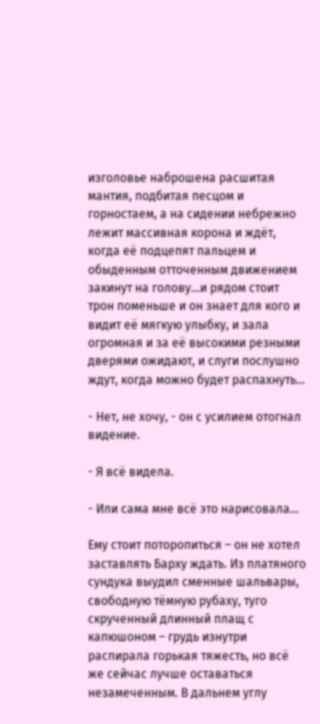изголовье наброшена расшитая мантия, подбитая песцом и горностаем, а на сидении небрежно лежит массивная корона и ждёт, когда её подцепят пальцем и обыденным отточенным движением закинут на голову…и рядом стоит трон поменьше и он знает для кого и видит её мягкую улыбку, и зала огромная и за её высокими резными дверями ожидают, и слуги послушно ждут, когда можно будет распахнуть…

- Нет, не хочу, - он с усилием отогнал видение.

- Я всё видела.

- Или сама мне всё это нарисовала…

Ему стоит поторопиться – он не хотел заставлять Барху ждать. Из платяного сундука выудил сменные шальвары, свободную тёмную рубаху, туго скрученный длинный плащ с капюшоном – грудь изнутри распирала горькая тяжесть, но всё же сейчас лучше оставаться незамеченным. В дальнем углу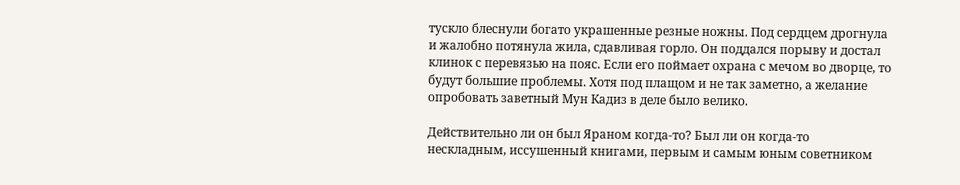тускло блеснули богато украшенные резные ножны. Под сердцем дрогнула и жалобно потянула жила, сдавливая горло. Он поддался порыву и достал клинок с перевязью на пояс. Если его поймает охрана с мечом во дворце, то будут большие проблемы. Хотя под плащом и не так заметно, а желание опробовать заветный Мун Кадиз в деле было велико.

Действительно ли он был Яраном когда-то? Был ли он когда-то нескладным, иссушенный книгами, первым и самым юным советником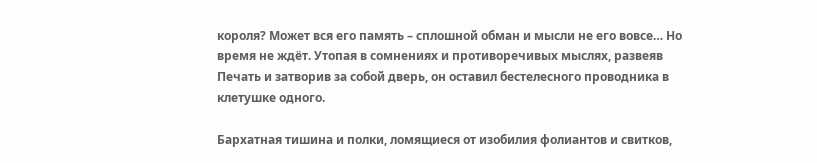короля? Может вся его память – сплошной обман и мысли не его вовсе… Но время не ждёт. Утопая в сомнениях и противоречивых мыслях, развеяв Печать и затворив за собой дверь, он оставил бестелесного проводника в клетушке одного.

Бархатная тишина и полки, ломящиеся от изобилия фолиантов и свитков,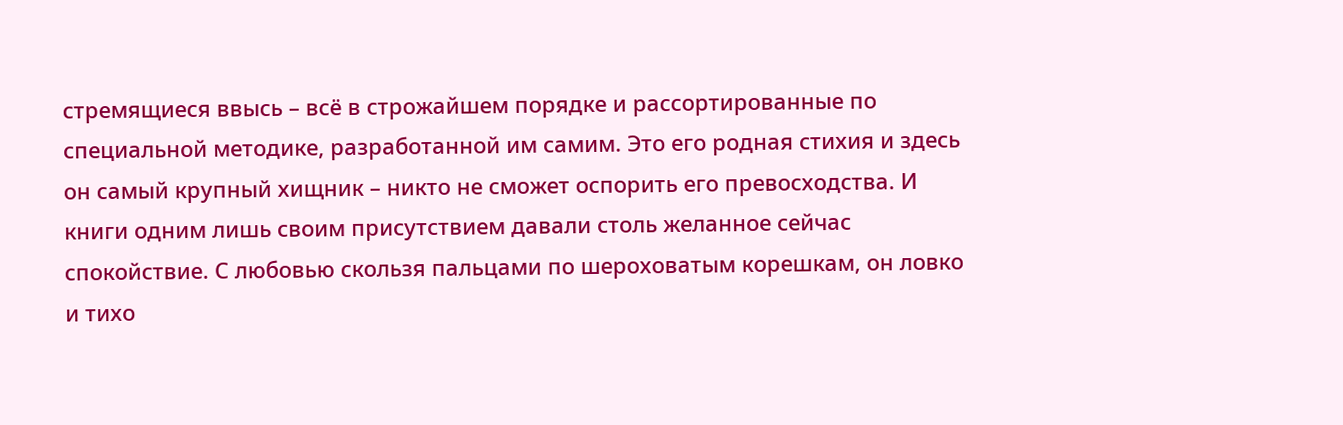стремящиеся ввысь – всё в строжайшем порядке и рассортированные по специальной методике, разработанной им самим. Это его родная стихия и здесь он самый крупный хищник – никто не сможет оспорить его превосходства. И книги одним лишь своим присутствием давали столь желанное сейчас спокойствие. С любовью скользя пальцами по шероховатым корешкам, он ловко и тихо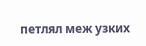петлял меж узких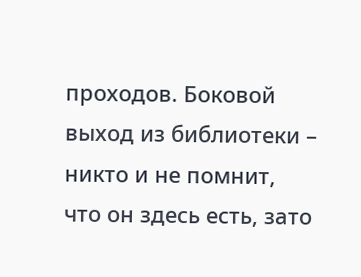проходов. Боковой выход из библиотеки – никто и не помнит, что он здесь есть, зато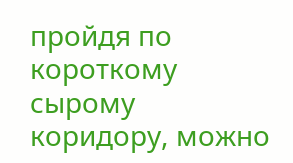пройдя по короткому сырому коридору, можно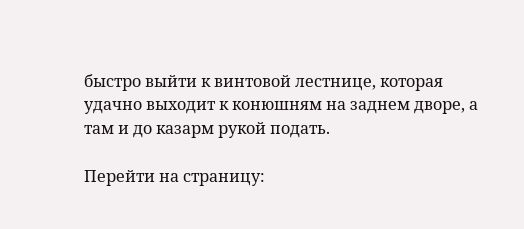быстро выйти к винтовой лестнице, которая удачно выходит к конюшням на заднем дворе, а там и до казарм рукой подать.

Перейти на страницу: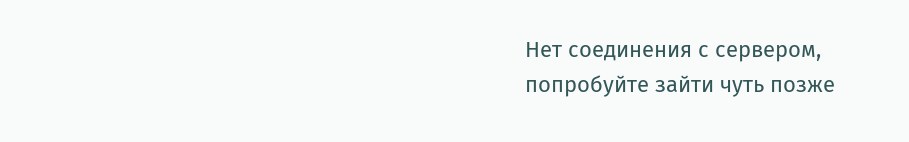Нет соединения с сервером, попробуйте зайти чуть позже